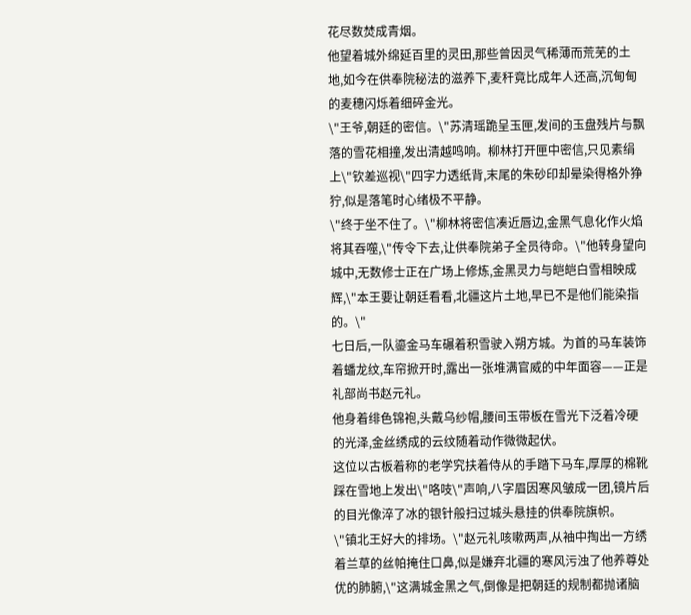花尽数焚成青烟。
他望着城外绵延百里的灵田,那些曾因灵气稀薄而荒芜的土地,如今在供奉院秘法的滋养下,麦秆竟比成年人还高,沉甸甸的麦穗闪烁着细碎金光。
\"王爷,朝廷的密信。\"苏清瑶跪呈玉匣,发间的玉盘残片与飘落的雪花相撞,发出清越鸣响。柳林打开匣中密信,只见素绢上\"钦差巡视\"四字力透纸背,末尾的朱砂印却晕染得格外狰狞,似是落笔时心绪极不平静。
\"终于坐不住了。\"柳林将密信凑近唇边,金黑气息化作火焰将其吞噬,\"传令下去,让供奉院弟子全员待命。\"他转身望向城中,无数修士正在广场上修炼,金黑灵力与皑皑白雪相映成辉,\"本王要让朝廷看看,北疆这片土地,早已不是他们能染指的。\"
七日后,一队鎏金马车碾着积雪驶入朔方城。为首的马车装饰着蟠龙纹,车帘掀开时,露出一张堆满官威的中年面容——正是礼部尚书赵元礼。
他身着绯色锦袍,头戴乌纱帽,腰间玉带板在雪光下泛着冷硬的光泽,金丝绣成的云纹随着动作微微起伏。
这位以古板着称的老学究扶着侍从的手踏下马车,厚厚的棉靴踩在雪地上发出\"咯吱\"声响,八字眉因寒风皱成一团,镜片后的目光像淬了冰的银针般扫过城头悬挂的供奉院旗帜。
\"镇北王好大的排场。\"赵元礼咳嗽两声,从袖中掏出一方绣着兰草的丝帕掩住口鼻,似是嫌弃北疆的寒风污浊了他养尊处优的肺腑,\"这满城金黑之气,倒像是把朝廷的规制都抛诸脑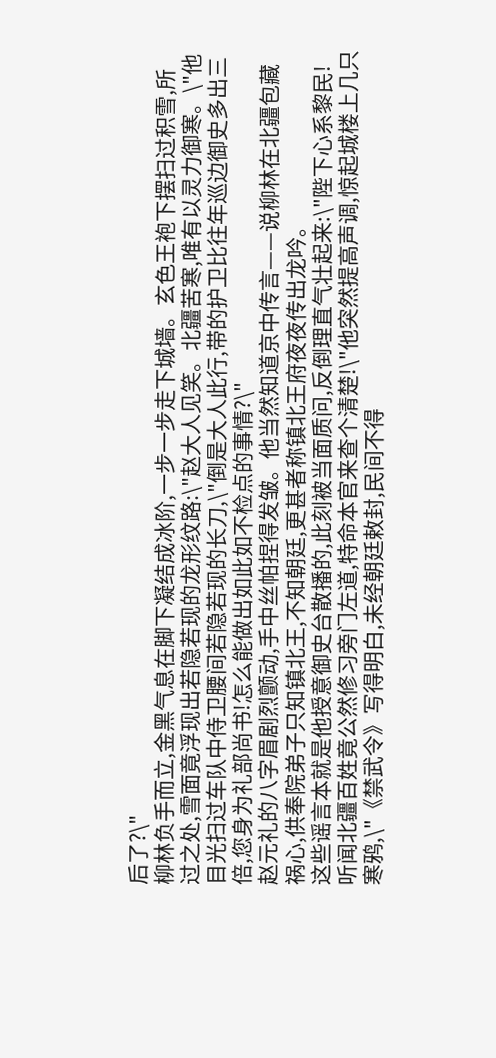后了?\"
柳林负手而立,金黑气息在脚下凝结成冰阶,一步一步走下城墙。玄色王袍下摆扫过积雪,所过之处,雪面竟浮现出若隐若现的龙形纹路:\"赵大人见笑。北疆苦寒,唯有以灵力御寒。\"他目光扫过车队中侍卫腰间若隐若现的长刀,\"倒是大人此行,带的护卫比往年巡边御史多出三倍,您身为礼部尚书!怎么能做出如此如不检点的事情?\"
赵元礼的八字眉剧烈颤动,手中丝帕捏得发皱。他当然知道京中传言——说柳林在北疆包藏祸心,供奉院弟子只知镇北王,不知朝廷,更甚者称镇北王府夜夜传出龙吟。
这些谣言本就是他授意御史台散播的,此刻被当面质问,反倒理直气壮起来:\"陛下心系黎民!听闻北疆百姓竟公然修习旁门左道,特命本官来查个清楚!\"他突然提高声调,惊起城楼上几只寒鸦,\"《禁武令》写得明白,未经朝廷敕封,民间不得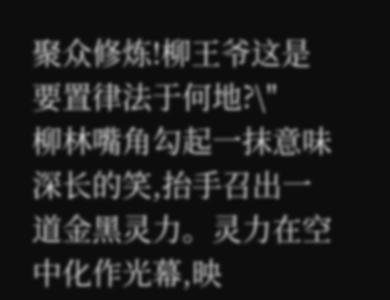聚众修炼!柳王爷这是要置律法于何地?\"
柳林嘴角勾起一抹意味深长的笑,抬手召出一道金黑灵力。灵力在空中化作光幕,映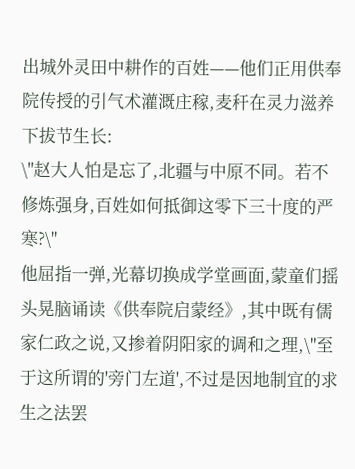出城外灵田中耕作的百姓——他们正用供奉院传授的引气术灌溉庄稼,麦秆在灵力滋养下拔节生长:
\"赵大人怕是忘了,北疆与中原不同。若不修炼强身,百姓如何抵御这零下三十度的严寒?\"
他屈指一弹,光幕切换成学堂画面,蒙童们摇头晃脑诵读《供奉院启蒙经》,其中既有儒家仁政之说,又掺着阴阳家的调和之理,\"至于这所谓的'旁门左道',不过是因地制宜的求生之法罢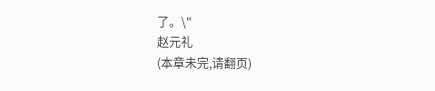了。\"
赵元礼
(本章未完,请翻页)